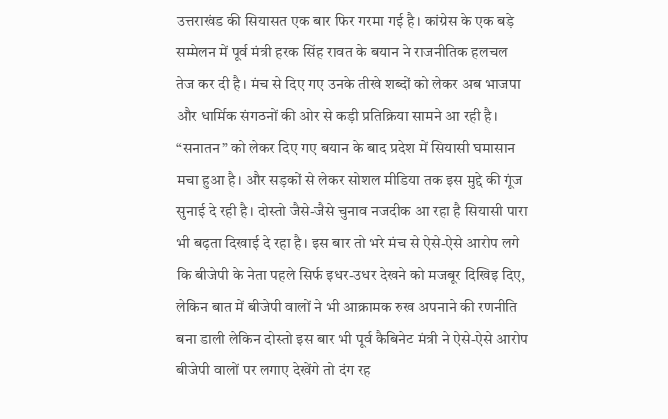उत्तराखंड की सियासत एक बार फिर गरमा गई है। कांग्रेस के एक बड़े सम्मेलन में पूर्व मंत्री हरक सिंह रावत के बयान ने राजनीतिक हलचल तेज कर दी है। मंच से दिए गए उनके तीखे शब्दों को लेकर अब भाजपा और धार्मिक संगठनों की ओर से कड़ी प्रतिक्रिया सामने आ रही है। “सनातन” को लेकर दिए गए बयान के बाद प्रदेश में सियासी घमासान मचा हुआ है। और सड़कों से लेकर सोशल मीडिया तक इस मुद्दे की गूंज सुनाई दे रही है। दोस्तो जैसे-जैसे चुनाव नजदीक आ रहा है सियासी पारा भी बढ़ता दिखाई दे रहा है। इस बार तो भरे मंच से ऐसे-ऐसे आरोप लगे कि बीजेपी के नेता पहले सिर्फ इधर-उधर देखने को मजबूर दिखिइ दिए, लेकिन बात में बीजेपी वालों ने भी आक्रामक रुख अपनाने की रणनीति बना डाली लेकिन दोस्तो इस बार भी पूर्व कैबिनेट मंत्री ने ऐसे-ऐसे आरोप बीजेपी वालों पर लगाए देखेंगे तो दंग रह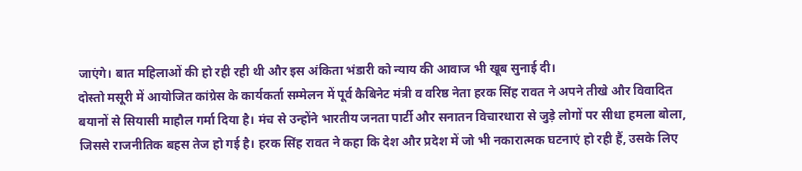जाएंगे। बात महिलाओं की हो रही रही थी और इस अंकिता भंडारी को न्याय की आवाज भी खूब सुनाई दी।
दोस्तो मसूरी में आयोजित कांग्रेस के कार्यकर्ता सम्मेलन में पूर्व कैबिनेट मंत्री व वरिष्ठ नेता हरक सिंह रावत ने अपने तीखे और विवादित बयानों से सियासी माहौल गर्मा दिया है। मंच से उन्होंने भारतीय जनता पार्टी और सनातन विचारधारा से जुड़े लोगों पर सीधा हमला बोला, जिससे राजनीतिक बहस तेज हो गई है। हरक सिंह रावत ने कहा कि देश और प्रदेश में जो भी नकारात्मक घटनाएं हो रही हैं, उसके लिए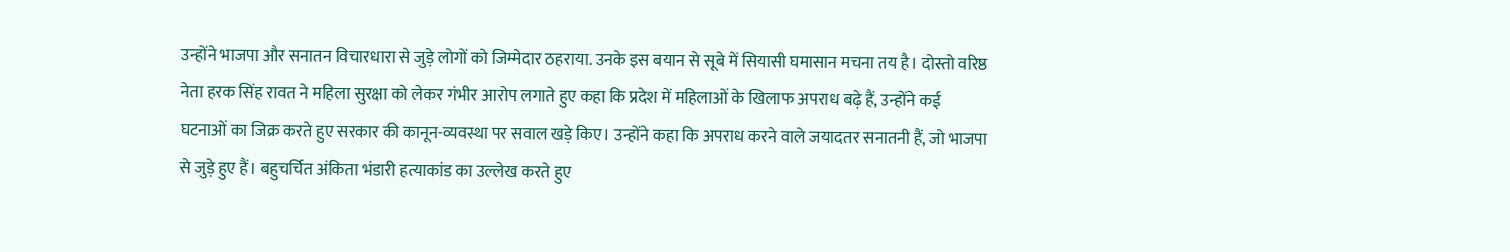उन्होंने भाजपा और सनातन विचारधारा से जुड़े लोगों को जिम्मेदार ठहराया. उनके इस बयान से सूबे में सियासी घमासान मचना तय है। दोस्तो वरिष्ठ नेता हरक सिंह रावत ने महिला सुरक्षा को लेकर गंभीर आरोप लगाते हुए कहा कि प्रदेश में महिलाओं के खिलाफ अपराध बढ़े हैं, उन्होंने कई घटनाओं का जिक्र करते हुए सरकार की कानून-व्यवस्था पर सवाल खड़े किए। उन्होंने कहा कि अपराध करने वाले जयादतर सनातनी हैं, जो भाजपा से जुड़े हुए हैं। बहुचर्चित अंकिता भंडारी हत्याकांड का उल्लेख करते हुए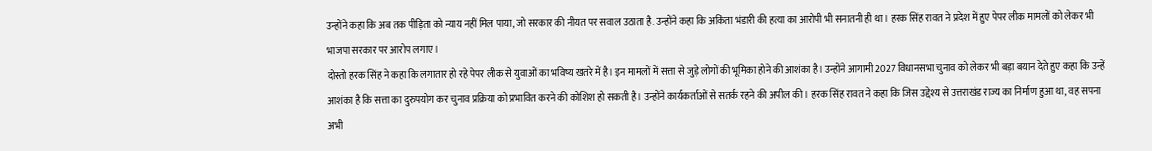उन्होंने कहा कि अब तक पीड़िता को न्याय नहीं मिल पाया, जो सरकार की नीयत पर सवाल उठाता है. उन्होंने कहा कि अकिंता भंडारी की हत्या का आरोपी भी सनातनी ही था। हरक सिंह रावत ने प्रदेश में हुए पेपर लीक मामलों को लेकर भी भाजपा सरकार पर आरोप लगाए।
दोस्तो हरक सिंह ने कहा कि लगातार हो रहे पेपर लीक से युवाओं का भविष्य खतरे में है। इन मामलों में सत्ता से जुड़े लोगों की भूमिका होने की आशंका है। उन्होंने आगामी 2027 विधानसभा चुनाव को लेकर भी बड़ा बयान देते हुए कहा कि उन्हें आशंका है कि सत्ता का दुरुपयोग कर चुनाव प्रक्रिया को प्रभावित करने की कोशिश हो सकती है। उन्होंने कार्यकर्ताओं से सतर्क रहने की अपील की। हरक सिंह रावत ने कहा कि जिस उद्देश्य से उत्तराखंड राज्य का निर्माण हुआ था, वह सपना अभी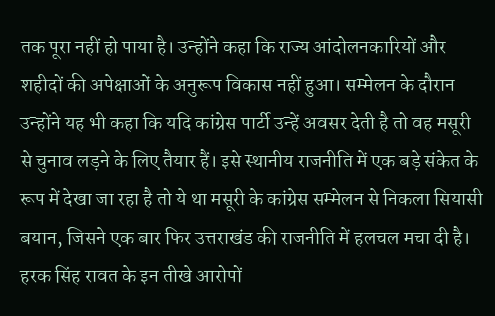तक पूरा नहीं हो पाया है। उन्होंने कहा कि राज्य आंदोलनकारियों और शहीदों की अपेक्षाओं के अनुरूप विकास नहीं हुआ। सम्मेलन के दौरान उन्होंने यह भी कहा कि यदि कांग्रेस पार्टी उन्हें अवसर देती है तो वह मसूरी से चुनाव लड़ने के लिए तैयार हैं। इसे स्थानीय राजनीति में एक बड़े संकेत के रूप में देखा जा रहा है तो ये था मसूरी के कांग्रेस सम्मेलन से निकला सियासी बयान, जिसने एक बार फिर उत्तराखंड की राजनीति में हलचल मचा दी है। हरक सिंह रावत के इन तीखे आरोपों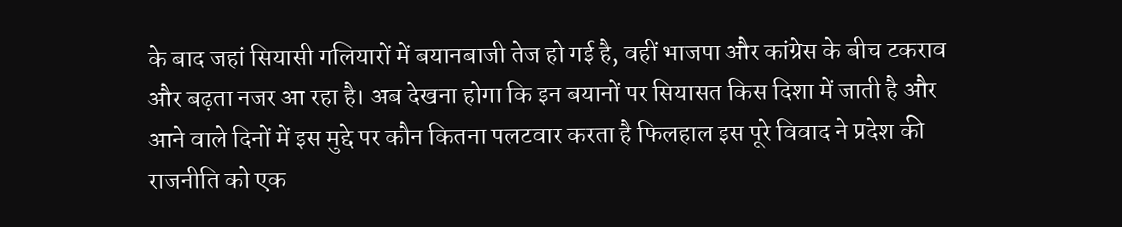के बाद जहां सियासी गलियारों में बयानबाजी तेज हो गई है, वहीं भाजपा और कांग्रेस के बीच टकराव और बढ़ता नजर आ रहा है। अब देखना होगा कि इन बयानों पर सियासत किस दिशा में जाती है और आने वाले दिनों में इस मुद्दे पर कौन कितना पलटवार करता है फिलहाल इस पूरे विवाद ने प्रदेश की राजनीति को एक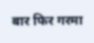बार फिर गरमा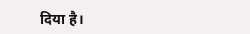दिया है।